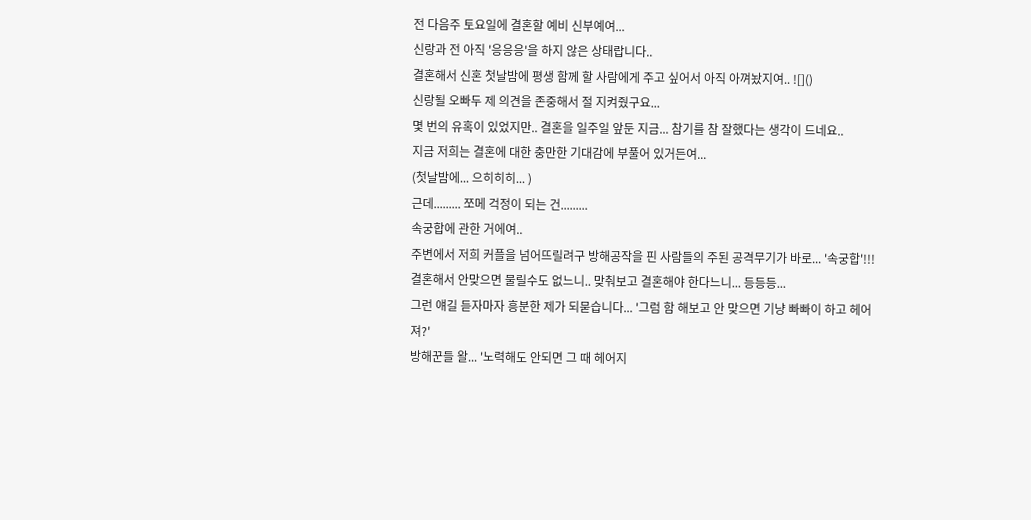전 다음주 토요일에 결혼할 예비 신부예여...
신랑과 전 아직 '응응응'을 하지 않은 상태랍니다..
결혼해서 신혼 첫날밤에 평생 함께 할 사람에게 주고 싶어서 아직 아껴놨지여.. ![]()
신랑될 오빠두 제 의견을 존중해서 절 지켜줬구요...
몇 번의 유혹이 있었지만.. 결혼을 일주일 앞둔 지금... 참기를 참 잘했다는 생각이 드네요..
지금 저희는 결혼에 대한 충만한 기대감에 부풀어 있거든여...
(첫날밤에... 으히히히... )
근데......... 쪼메 걱정이 되는 건.........
속궁합에 관한 거에여..
주변에서 저희 커플을 넘어뜨릴려구 방해공작을 핀 사람들의 주된 공격무기가 바로... '속궁합'!!!
결혼해서 안맞으면 물릴수도 없느니.. 맞춰보고 결혼해야 한다느니... 등등등...
그런 얘길 듣자마자 흥분한 제가 되묻습니다... '그럼 함 해보고 안 맞으면 기냥 빠빠이 하고 헤어져?'
방해꾼들 왈... '노력해도 안되면 그 때 헤어지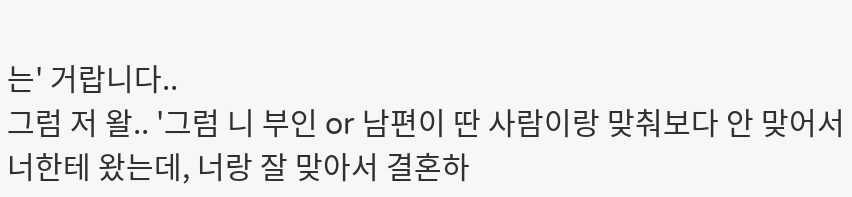는' 거랍니다..
그럼 저 왈.. '그럼 니 부인 or 남편이 딴 사람이랑 맞춰보다 안 맞어서 너한테 왔는데, 너랑 잘 맞아서 결혼하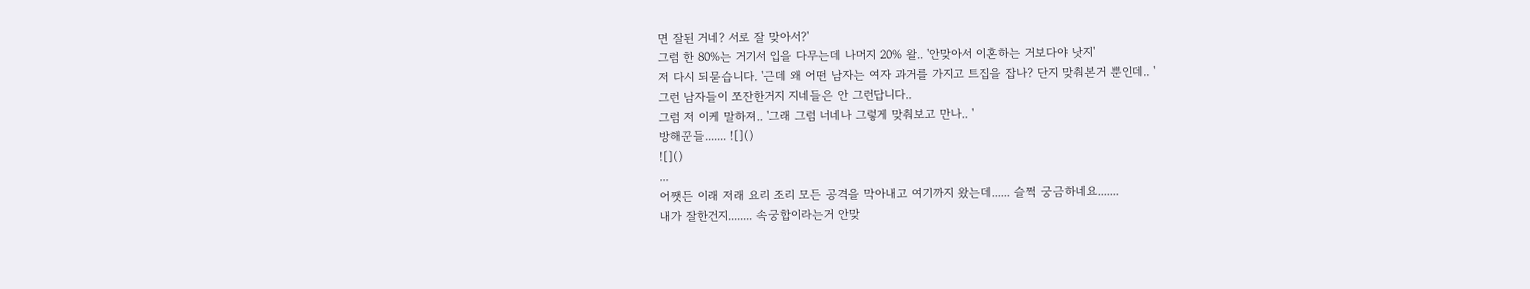면 잘된 거네? 서로 잘 맞아서?'
그럼 한 80%는 거기서 입을 다무는데 나머지 20% 왈.. '안맞아서 이혼하는 거보다야 낫지'
저 다시 되묻습니다. '근데 왜 어떤 남자는 여자 과거를 가지고 트집을 잡나? 단지 맞춰본거 뿐인데.. '
그런 남자들이 쪼잔한거지 지네들은 안 그런답니다..
그럼 저 이케 말하져.. '그래 그럼 너네나 그렇게 맞춰보고 만나.. '
방해꾼들....... ![]()
![]()
...
어쨋든 이래 저래 요리 조리 모든 공격을 막아내고 여기까지 왔는데...... 슬쩍 궁금하네요.......
내가 잘한건지........ 속궁합이라는거 안맞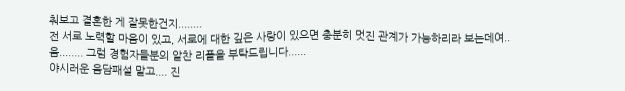춰보고 결혼한 게 잘못한건지........
전 서로 노력할 마음이 있고, 서로에 대한 깊은 사랑이 있으면 충분히 멋진 관계가 가능하리라 보는데여..
음........ 그럼 경험자들분의 알찬 리플을 부탁드립니다......
야시러운 음담패설 말고.... 진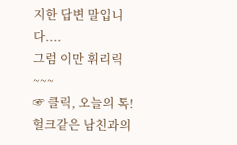지한 답변 말입니다....
그럼 이만 휘리릭~~~
☞ 클릭, 오늘의 톡! 헐크같은 남친과의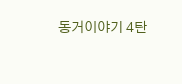동거이야기 4탄